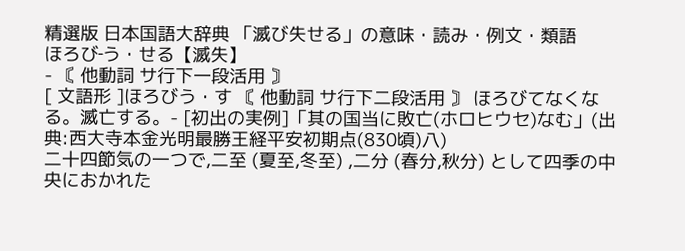精選版 日本国語大辞典 「滅び失せる」の意味・読み・例文・類語
ほろび‐う・せる【滅失】
- 〘 他動詞 サ行下一段活用 〙
[ 文語形 ]ほろびう・す 〘 他動詞 サ行下二段活用 〙 ほろびてなくなる。滅亡する。- [初出の実例]「其の国当に敗亡(ホロヒウセ)なむ」(出典:西大寺本金光明最勝王経平安初期点(830頃)八)
二十四節気の一つで,二至 (夏至,冬至) ,二分 (春分,秋分) として四季の中央におかれた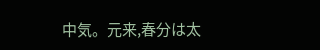中気。元来,春分は太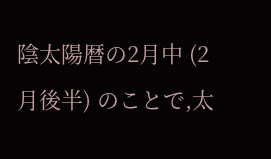陰太陽暦の2月中 (2月後半) のことで,太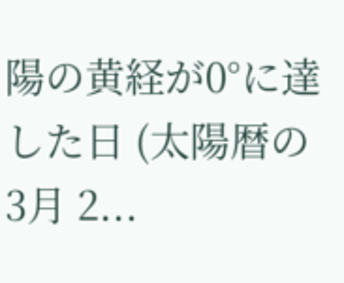陽の黄経が0°に達した日 (太陽暦の3月 2...